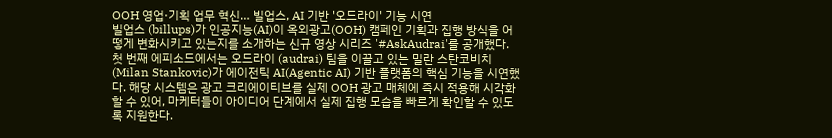OOH 영업·기획 업무 혁신… 빌업스, AI 기반 '오드라이' 기능 시연
빌업스 (billups)가 인공지능(AI)이 옥외광고(OOH) 캠페인 기획과 집행 방식을 어떻게 변화시키고 있는지를 소개하는 신규 영상 시리즈 '#AskAudrai'를 공개했다.
첫 번째 에피소드에서는 오드라이 (audrai) 팀을 이끌고 있는 밀란 스탄코비치(Milan Stankovic)가 에이전틱 AI(Agentic AI) 기반 플랫폼의 핵심 기능을 시연했다. 해당 시스템은 광고 크리에이티브를 실제 OOH 광고 매체에 즉시 적용해 시각화할 수 있어, 마케터들이 아이디어 단계에서 실제 집행 모습을 빠르게 확인할 수 있도록 지원한다.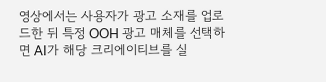영상에서는 사용자가 광고 소재를 업로드한 뒤 특정 OOH 광고 매체를 선택하면 AI가 해당 크리에이티브를 실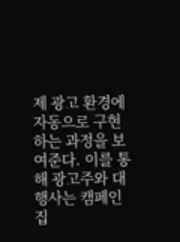제 광고 환경에 자동으로 구현하는 과정을 보여준다. 이를 통해 광고주와 대행사는 캠페인 집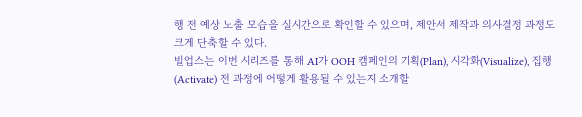행 전 예상 노출 모습을 실시간으로 확인할 수 있으며, 제안서 제작과 의사결정 과정도 크게 단축할 수 있다.
빌업스는 이번 시리즈를 통해 AI가 OOH 캠페인의 기획(Plan), 시각화(Visualize), 집행(Activate) 전 과정에 어떻게 활용될 수 있는지 소개할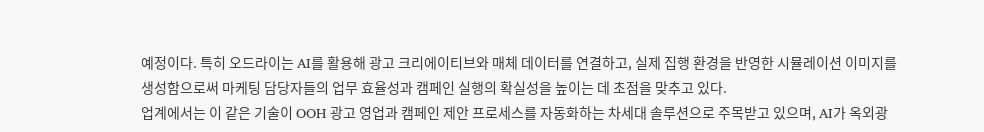예정이다. 특히 오드라이는 AI를 활용해 광고 크리에이티브와 매체 데이터를 연결하고, 실제 집행 환경을 반영한 시뮬레이션 이미지를 생성함으로써 마케팅 담당자들의 업무 효율성과 캠페인 실행의 확실성을 높이는 데 초점을 맞추고 있다.
업계에서는 이 같은 기술이 OOH 광고 영업과 캠페인 제안 프로세스를 자동화하는 차세대 솔루션으로 주목받고 있으며, AI가 옥외광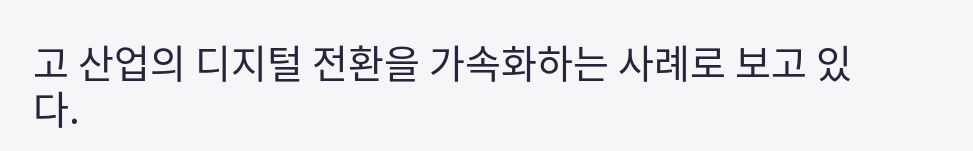고 산업의 디지털 전환을 가속화하는 사례로 보고 있다.